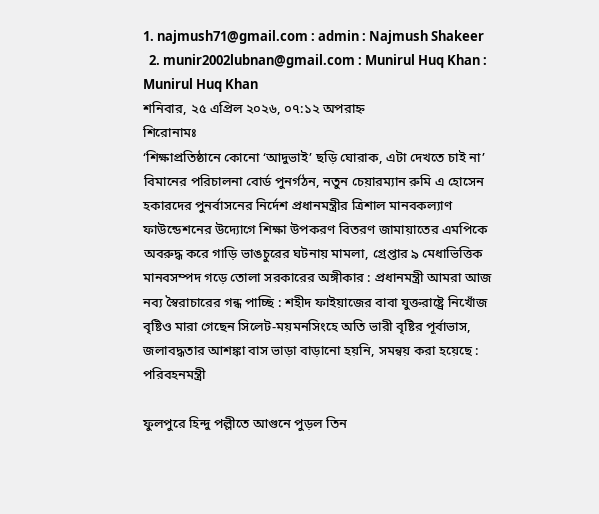1. najmush71@gmail.com : admin : Najmush Shakeer
  2. munir2002lubnan@gmail.com : Munirul Huq Khan : Munirul Huq Khan
শনিবার, ২৫ এপ্রিল ২০২৬, ০৭:১২ অপরাহ্ন
শিরোনামঃ
‘শিক্ষাপ্রতিষ্ঠানে কোনো ‘আদুভাই’ ছড়ি ঘোরাক, এটা দেখতে চাই না’ বিমানের পরিচালনা বোর্ড পুনর্গঠন, নতুন চেয়ারম্যান রুমি এ হোসেন হকারদের পুনর্বাসনের নির্দেশ প্রধানমন্ত্রীর ত্রিশাল মানবকল্যাণ ফাউন্ডেশনের উদ্যোগে শিক্ষা উপকরণ বিতরণ জামায়াতের এমপিকে অবরুদ্ধ করে গাড়ি ভাঙচুরের ঘটনায় মামলা, গ্রেপ্তার ৯ মেধাভিত্তিক মানবসম্পদ গড়ে তোলা সরকারের অঙ্গীকার : প্রধানমন্ত্রী আমরা আজ নব্য স্বৈরাচারের গন্ধ পাচ্ছি : শহীদ ফাইয়াজের বাবা যুক্তরাষ্ট্রে নিখোঁজ বৃষ্টিও মারা গেছেন সিলেট-ময়মনসিংহে অতি ভারী বৃষ্টির পূর্বাভাস, জলাবদ্ধতার আশঙ্কা বাস ভাড়া বাড়ানো হয়নি, সমন্বয় করা হয়েছে : পরিবহনমন্ত্রী

ফুলপুরে হিন্দু পল্লীতে আগুনে পুড়ল তিন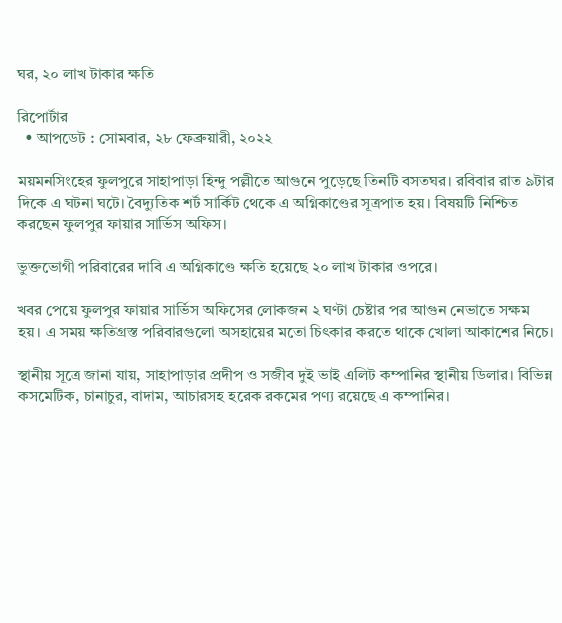ঘর, ২০ লাখ টাকার ক্ষতি

রিপোর্টার
  • আপডেট : সোমবার, ২৮ ফেব্রুয়ারী, ২০২২

ময়মনসিংহের ফুলপুরে সাহাপাড়া হিন্দু পল্লীতে আগুনে পুড়েছে তিনটি বসতঘর। রবিবার রাত ৯টার দিকে এ ঘটনা ঘটে। বৈদ্যুতিক শর্ট সার্কিট থেকে এ অগ্নিকাণ্ডের সূত্রপাত হয়। বিষয়টি নিশ্চিত করছেন ফুলপুর ফায়ার সার্ভিস অফিস।

ভুক্তভোগী পরিবারের দাবি এ অগ্নিকাণ্ডে ক্ষতি হয়েছে ২০ লাখ টাকার ওপরে।

খবর পেয়ে ফুলপুর ফায়ার সার্ভিস অফিসের লোকজন ২ ঘণ্টা চেষ্টার পর আগুন নেভাতে সক্ষম হয়। এ সময় ক্ষতিগ্রস্ত পরিবারগুলো অসহায়ের মতো চিৎকার করতে থাকে খোলা আকাশের নিচে।

স্থানীয় সূত্রে জানা যায়, সাহাপাড়ার প্রদীপ ও সজীব দুই ভাই এলিট কম্পানির স্থানীয় ডিলার। বিভিন্ন কসমেটিক, চানাচুর, বাদাম, আচারসহ হরেক রকমের পণ্য রয়েছে এ কম্পানির।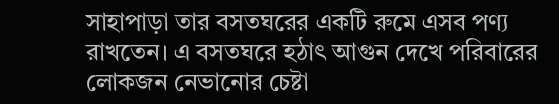সাহাপাড়া তার বসতঘরের একটি রুমে এসব পণ্য রাখতেন। এ বসতঘরে হঠাৎ আগুন দেখে পরিবারের লোকজন নেভানোর চেষ্টা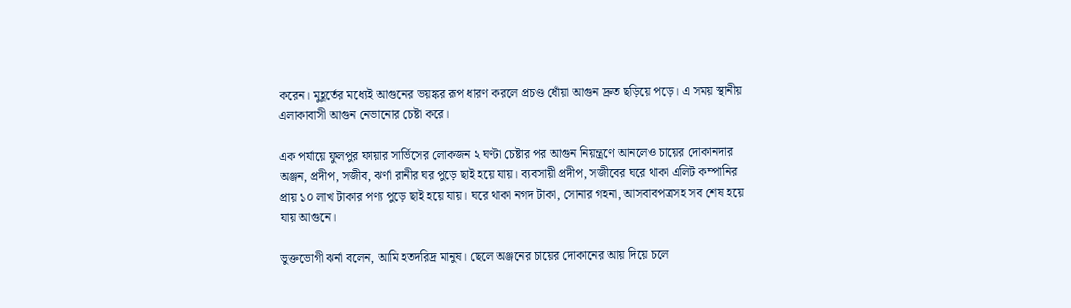করেন। মুহূর্তের মধ্যেই আগুনের ভয়ঙ্কর রূপ ধারণ করলে প্রচণ্ড ধোঁয়া আগুন দ্রুত ছড়িয়ে পড়ে। এ সময় স্থানীয় এলাকাবাসী আগুন নেভানোর চেষ্টা করে।

এক পর্যায়ে ফুলপুর ফায়ার সার্ভিসের লোকজন ২ ঘণ্টা চেষ্টার পর আগুন নিয়ন্ত্রণে আনলেও চায়ের দোকানদার অঞ্জন, প্রদীপ, সজীব, ঝর্ণা রানীর ঘর পুড়ে ছাই হয়ে যায়। ব্যবসায়ী প্রদীপ, সজীবের ঘরে থাকা এলিট কম্পানির প্রায় ১০ লাখ টাকার পণ্য পুড়ে ছাই হয়ে যায়। ঘরে থাকা নগদ টাকা, সোনার গহনা, আসবাবপত্রসহ সব শেষ হয়ে যায় আগুনে।

ভুক্তভোগী ঝর্না বলেন, আমি হতদরিদ্র মানুষ। ছেলে অঞ্জনের চায়ের দোকানের আয় দিয়ে চলে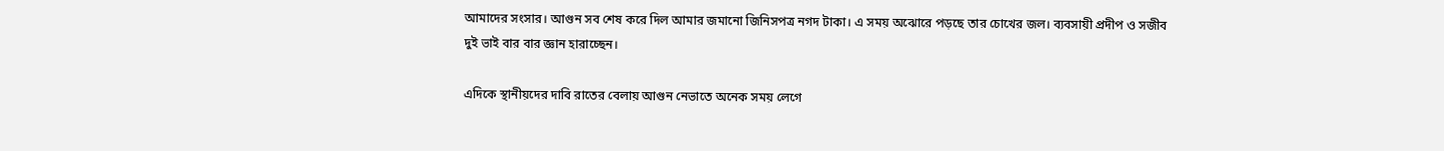আমাদের সংসার। আগুন সব শেষ করে দিল আমার জমানো জিনিসপত্র নগদ টাকা। এ সময় অঝোরে পড়ছে তার চোখের জল। ব্যবসায়ী প্রদীপ ও সজীব দুই ভাই বার বার জ্ঞান হারাচ্ছেন।

এদিকে স্থানীয়দের দাবি রাতের বেলায় আগুন নেভাতে অনেক সময় লেগে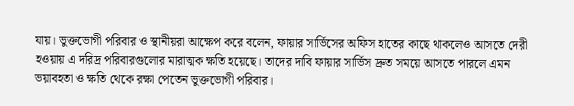যায়। ভুক্তভোগী পরিবার ও স্থানীয়রা আক্ষেপ করে বলেন, ফায়ার সার্ভিসের অফিস হাতের কাছে থাকলেও আসতে দেরী হওয়ায় এ দরিদ্র পরিবারগুলোর মারাত্মক ক্ষতি হয়েছে। তাদের দাবি ফায়ার সার্ভিস দ্রুত সময়ে আসতে পারলে এমন ভয়াবহতা ও ক্ষতি থেকে রক্ষা পেতেন ভুক্তভোগী পরিবার।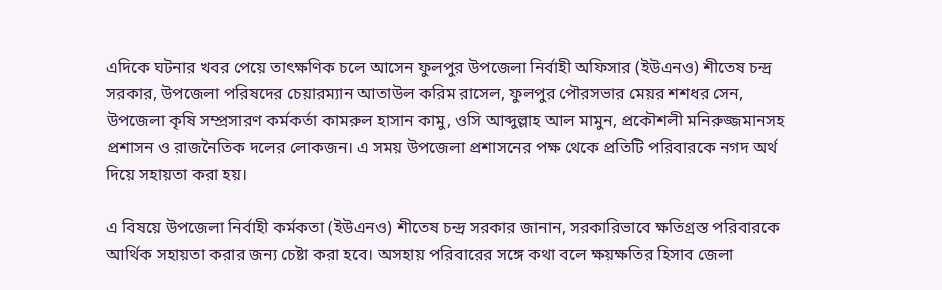এদিকে ঘটনার খবর পেয়ে তাৎক্ষণিক চলে আসেন ফুলপুর উপজেলা নির্বাহী অফিসার (ইউএনও) শীতেষ চন্দ্র সরকার, উপজেলা পরিষদের চেয়ারম্যান আতাউল করিম রাসেল, ফুলপুর পৌরসভার মেয়র শশধর সেন, উপজেলা কৃষি সম্প্রসারণ কর্মকর্তা কামরুল হাসান কামু, ওসি আব্দুল্লাহ আল মামুন, প্রকৌশলী মনিরুজ্জমানসহ প্রশাসন ও রাজনৈতিক দলের লোকজন। এ সময় উপজেলা প্রশাসনের পক্ষ থেকে প্রতিটি পরিবারকে নগদ অর্থ দিয়ে সহায়তা করা হয়।

এ বিষয়ে উপজেলা নির্বাহী কর্মকতা (ইউএনও) শীতেষ চন্দ্র সরকার জানান, সরকারিভাবে ক্ষতিগ্রস্ত পরিবারকে আর্থিক সহায়তা করার জন্য চেষ্টা করা হবে। অসহায় পরিবারের সঙ্গে কথা বলে ক্ষয়ক্ষতির হিসাব জেলা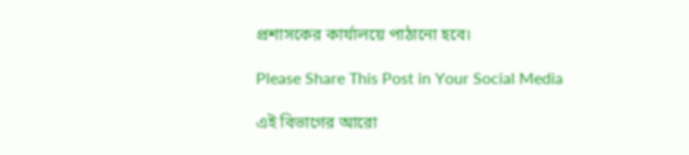প্রশাসকের কার্যালয়ে পাঠানো হবে।

Please Share This Post in Your Social Media

এই বিভাগের আরো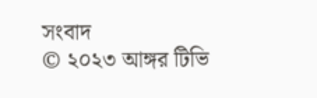সংবাদ
© ২০২৩ আঙ্গর টিভি